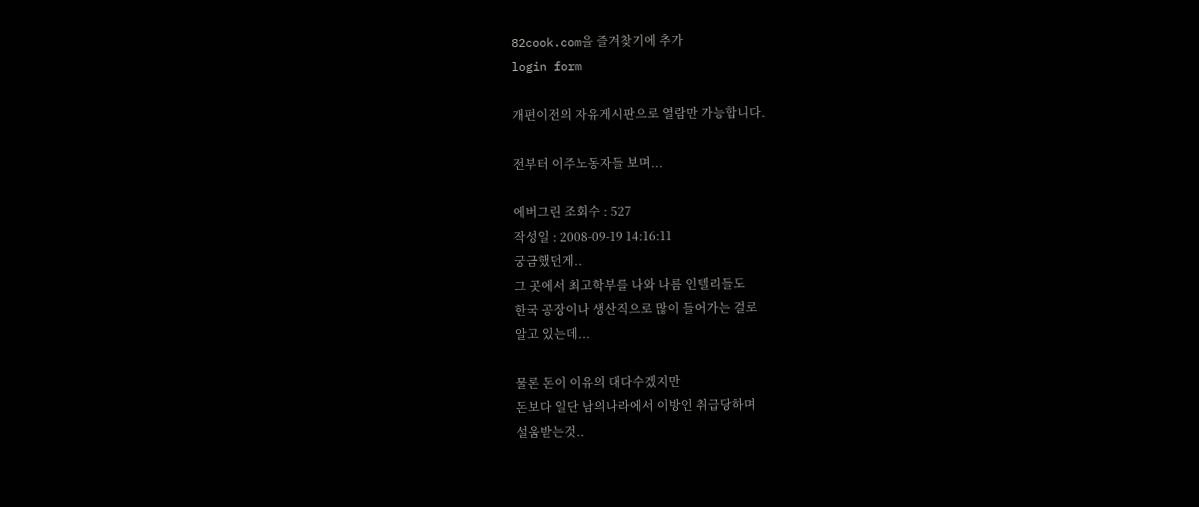82cook.com을 즐겨찾기에 추가
login form

개편이전의 자유게시판으로 열람만 가능합니다.

전부터 이주노동자들 보며...

에버그린 조회수 : 527
작성일 : 2008-09-19 14:16:11
궁금했던게..
그 곳에서 최고학부를 나와 나름 인텔리들도
한국 공장이나 생산직으로 많이 들어가는 걸로
알고 있는데...

물론 돈이 이유의 대다수겠지만
돈보다 일단 남의나라에서 이방인 취급당하며
설움받는것..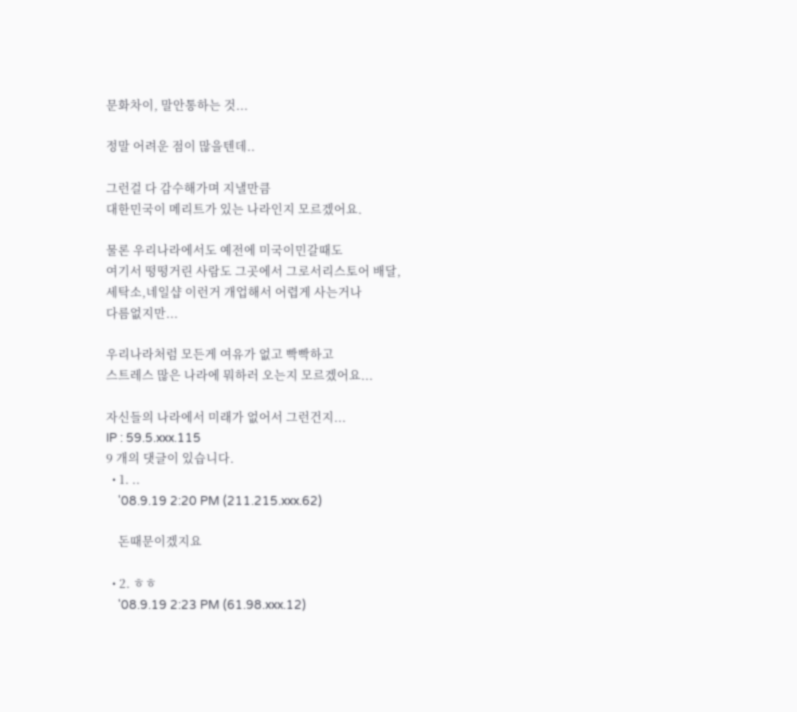문화차이, 말안통하는 것...

정말 어려운 점이 많을텐데..

그런걸 다 감수해가며 지낼만큼
대한민국이 메리트가 있는 나라인지 모르겠어요.

물론 우리나라에서도 예전에 미국이민갈때도
여기서 떵떵거린 사람도 그곳에서 그로서리스토어 배달,
세탁소,네일샵 이런거 개업해서 어렵게 사는거나
다름없지만...

우리나라처럼 모든게 여유가 없고 빡빡하고
스트레스 많은 나라에 뭐하러 오는지 모르겠어요...

자신들의 나라에서 미래가 없어서 그런건지...
IP : 59.5.xxx.115
9 개의 댓글이 있습니다.
  • 1. ..
    '08.9.19 2:20 PM (211.215.xxx.62)

    돈때문이겠지요

  • 2. ㅎㅎ
    '08.9.19 2:23 PM (61.98.xxx.12)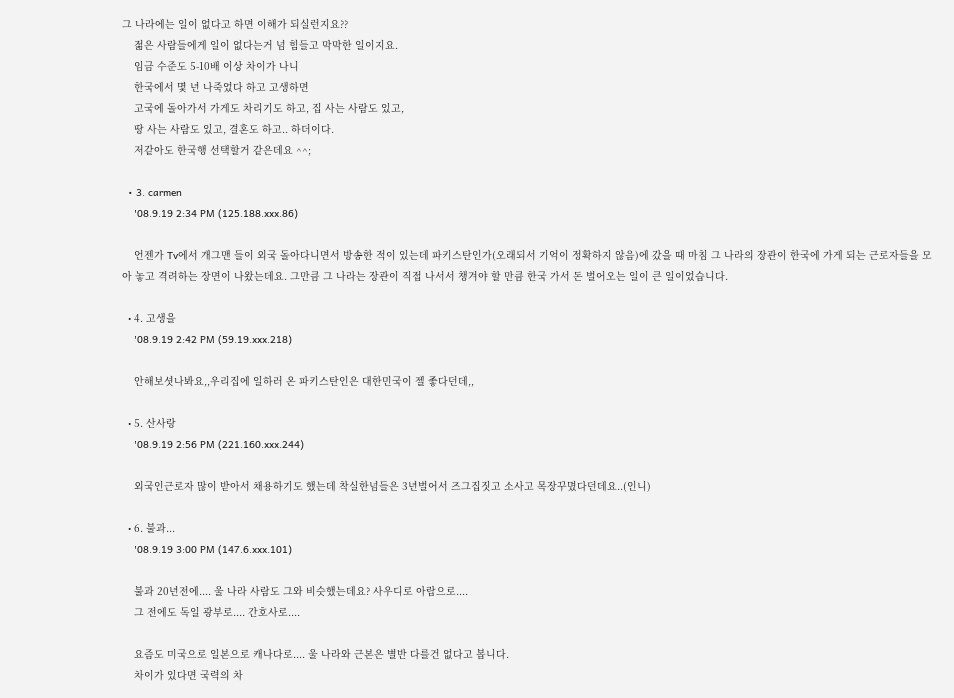그 나라에는 일이 없다고 하면 이해가 되실런지요??
    젊은 사람들에게 일이 없다는거 넘 힘들고 막막한 일이지요.
    임금 수준도 5-10배 이상 차이가 나니
    한국에서 몇 년 나죽었다 하고 고생하면
    고국에 돌아가서 가게도 차리기도 하고, 집 사는 사람도 있고,
    땅 사는 사람도 있고, 결혼도 하고.. 하더이다.
    저같아도 한국행 선택할거 같은데요 ^^;

  • 3. carmen
    '08.9.19 2:34 PM (125.188.xxx.86)

    언젠가 Tv에서 개그맨 들이 외국 돌아다니면서 방송한 적이 있는데 파키스탄인가(오래되서 기억이 정확하지 않음)에 갔을 때 마침 그 나라의 장관이 한국에 가게 되는 근로자들을 모아 놓고 격려하는 장면이 나왔는데요. 그만큼 그 나라는 장관이 직접 나서서 챙겨야 할 만큼 한국 가서 돈 벌어오는 일이 큰 일이었습니다.

  • 4. 고생을
    '08.9.19 2:42 PM (59.19.xxx.218)

    안해보셧나봐요,,우리집에 일하러 온 파키스탄인은 대한민국이 젤 좋다던데,,

  • 5. 산사랑
    '08.9.19 2:56 PM (221.160.xxx.244)

    외국인근로자 많이 받아서 채용하기도 했는데 착실한넘들은 3년벌어서 즈그집짓고 소사고 목장꾸몄다던데요..(인니)

  • 6. 불과...
    '08.9.19 3:00 PM (147.6.xxx.101)

    불과 20년전에.... 울 나라 사람도 그와 비슷했는데요? 사우디로 아랍으로....
    그 전에도 독일 광부로.... 간호사로....

    요즘도 미국으로 일본으로 캐나다로.... 울 나라와 근본은 별반 다를건 없다고 봅니다.
    차이가 있다면 국력의 차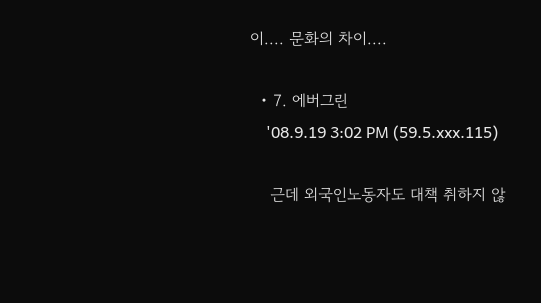이.... 문화의 차이....

  • 7. 에버그린
    '08.9.19 3:02 PM (59.5.xxx.115)

    근데 외국인노동자도 대책 취하지 않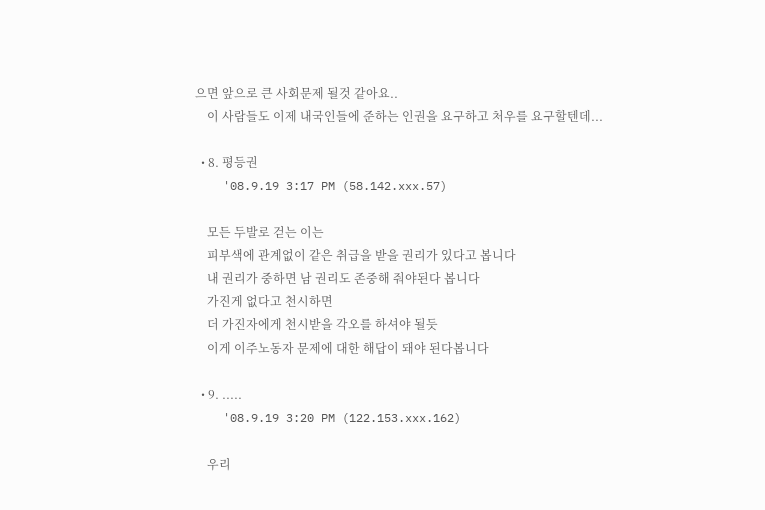으면 앞으로 큰 사회문제 될것 같아요..
    이 사람들도 이제 내국인들에 준하는 인권을 요구하고 처우를 요구할텐데...

  • 8. 평등권
    '08.9.19 3:17 PM (58.142.xxx.57)

    모든 두발로 걷는 이는
    피부색에 관계없이 같은 취급을 받을 권리가 있다고 봅니다
    내 권리가 중하면 남 권리도 존중해 줘야된다 봅니다
    가진게 없다고 천시하면
    더 가진자에게 천시받을 각오를 하셔야 될듯
    이게 이주노동자 문제에 대한 해답이 돼야 된다봅니다

  • 9. .....
    '08.9.19 3:20 PM (122.153.xxx.162)

    우리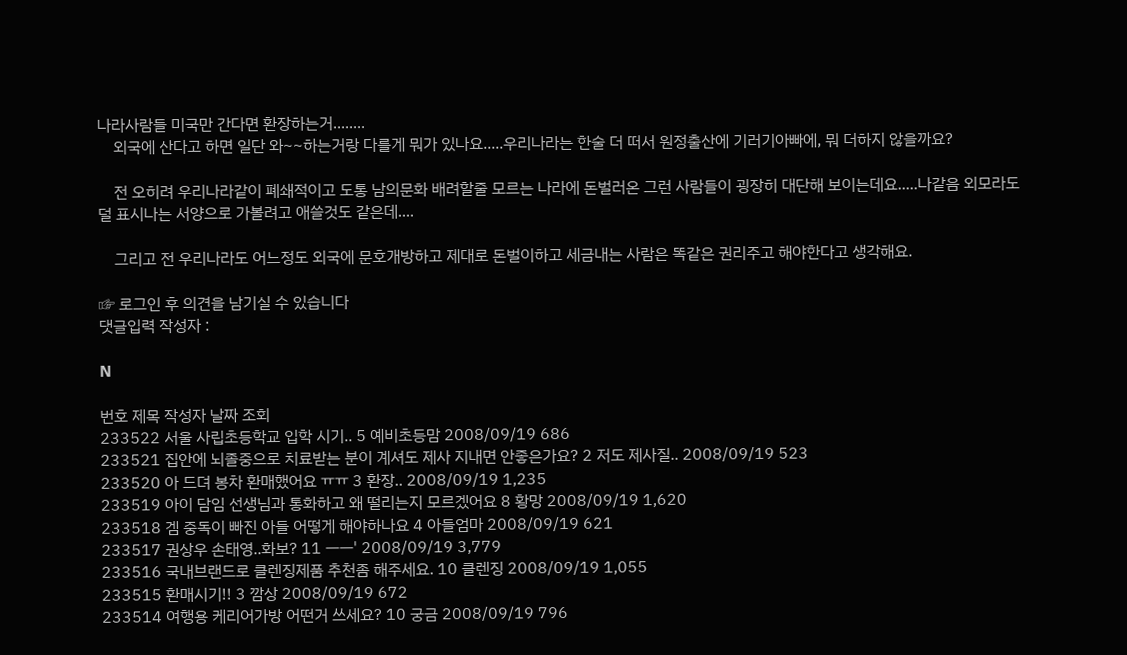나라사람들 미국만 간다면 환장하는거........
    외국에 산다고 하면 일단 와~~하는거랑 다를게 뭐가 있나요.....우리나라는 한술 더 떠서 원정출산에 기러기아빠에, 뭐 더하지 않을까요?

    전 오히려 우리나라같이 폐쇄적이고 도통 남의문화 배려할줄 모르는 나라에 돈벌러온 그런 사람들이 굉장히 대단해 보이는데요.....나같음 외모라도 덜 표시나는 서양으로 가볼려고 애쓸것도 같은데....

    그리고 전 우리나라도 어느정도 외국에 문호개방하고 제대로 돈벌이하고 세금내는 사람은 똑같은 권리주고 해야한다고 생각해요.

☞ 로그인 후 의견을 남기실 수 있습니다
댓글입력 작성자 :

N

번호 제목 작성자 날짜 조회
233522 서울 사립초등학교 입학 시기.. 5 예비초등맘 2008/09/19 686
233521 집안에 뇌졸중으로 치료받는 분이 계셔도 제사 지내면 안좋은가요? 2 저도 제사질.. 2008/09/19 523
233520 아 드뎌 봉차 환매했어요 ㅠㅠ 3 환장.. 2008/09/19 1,235
233519 아이 담임 선생님과 통화하고 왜 떨리는지 모르겠어요 8 황망 2008/09/19 1,620
233518 겜 중독이 빠진 아들 어떻게 해야하나요 4 아들엄마 2008/09/19 621
233517 권상우 손태영..화보? 11 ㅡㅡ' 2008/09/19 3,779
233516 국내브랜드로 클렌징제품 추천좀 해주세요. 10 클렌징 2008/09/19 1,055
233515 환매시기!! 3 깜상 2008/09/19 672
233514 여행용 케리어가방 어떤거 쓰세요? 10 궁금 2008/09/19 796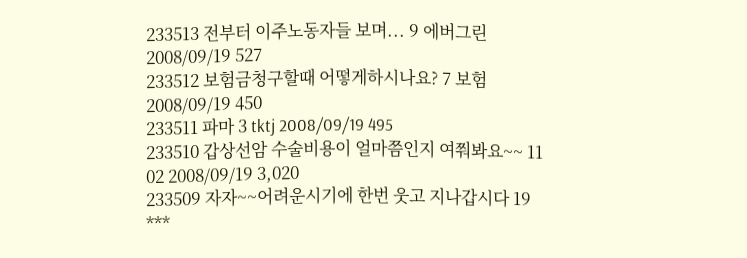233513 전부터 이주노동자들 보며... 9 에버그린 2008/09/19 527
233512 보험금청구할때 어떻게하시나요? 7 보험 2008/09/19 450
233511 파마 3 tktj 2008/09/19 495
233510 갑상선암 수술비용이 얼마쯤인지 여쭤봐요~~ 11 02 2008/09/19 3,020
233509 자자~~어려운시기에 한번 웃고 지나갑시다 19 ***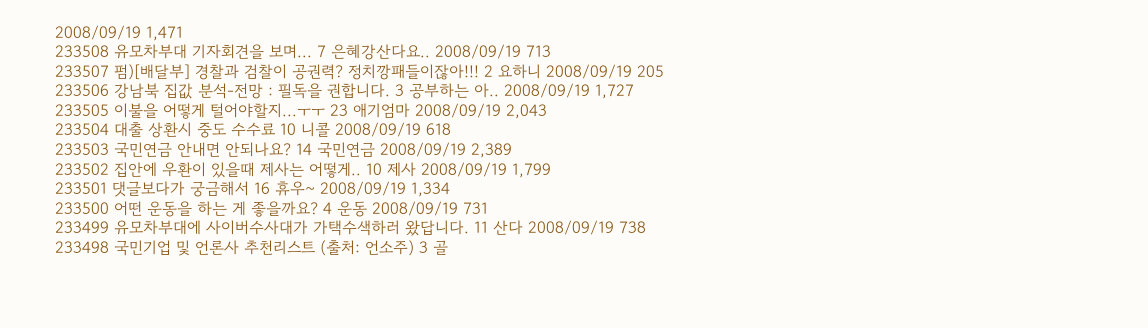2008/09/19 1,471
233508 유모차부대 기자회견을 보며... 7 은혜강산다요.. 2008/09/19 713
233507 펌)[배달부] 경찰과 검찰이 공권력? 정치깡패들이잖아!!! 2 요하니 2008/09/19 205
233506 강남북 집값 분석-전망 : 필독을 권합니다. 3 공부하는 아.. 2008/09/19 1,727
233505 이불을 어떻게 털어야할지...ㅜㅜ 23 애기엄마 2008/09/19 2,043
233504 대출 상환시 중도 수수료 10 니콜 2008/09/19 618
233503 국민연금 안내면 안되나요? 14 국민연금 2008/09/19 2,389
233502 집안에 우환이 있을때 제사는 어떻게.. 10 제사 2008/09/19 1,799
233501 댓글보다가 궁금해서 16 휴우~ 2008/09/19 1,334
233500 어떤 운동을 하는 게 좋을까요? 4 운동 2008/09/19 731
233499 유모차부대에 사이버수사대가 가택수색하러 왔답니다. 11 산다 2008/09/19 738
233498 국민기업 및 언론사 추천리스트 (출처: 언소주) 3 골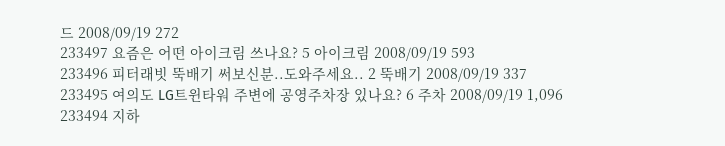드 2008/09/19 272
233497 요즘은 어떤 아이크림 쓰나요? 5 아이크림 2008/09/19 593
233496 피터래빗 뚝배기 써보신분..도와주세요.. 2 뚝배기 2008/09/19 337
233495 여의도 LG트윈타워 주변에 공영주차장 있나요? 6 주차 2008/09/19 1,096
233494 지하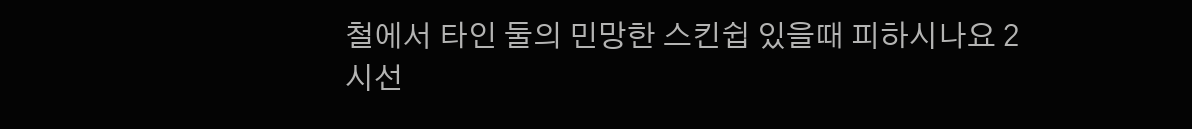철에서 타인 둘의 민망한 스킨쉽 있을때 피하시나요 2 시선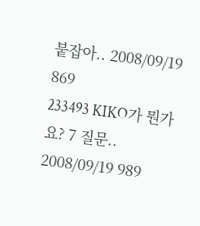붙잡아.. 2008/09/19 869
233493 KIKO가 뭔가요? 7 질문.. 2008/09/19 989